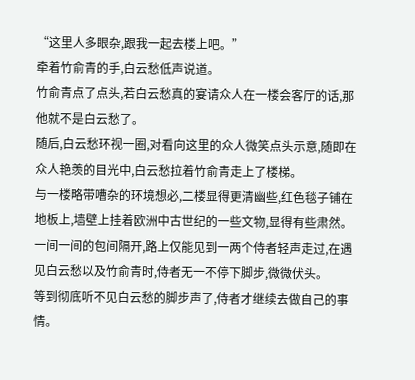“这里人多眼杂,跟我一起去楼上吧。”
牵着竹俞青的手,白云愁低声说道。
竹俞青点了点头,若白云愁真的宴请众人在一楼会客厅的话,那他就不是白云愁了。
随后,白云愁环视一圈,对看向这里的众人微笑点头示意,随即在众人艳羡的目光中,白云愁拉着竹俞青走上了楼梯。
与一楼略带嘈杂的环境想必,二楼显得更清幽些,红色毯子铺在地板上,墙壁上挂着欧洲中古世纪的一些文物,显得有些肃然。
一间一间的包间隔开,路上仅能见到一两个侍者轻声走过,在遇见白云愁以及竹俞青时,侍者无一不停下脚步,微微伏头。
等到彻底听不见白云愁的脚步声了,侍者才继续去做自己的事情。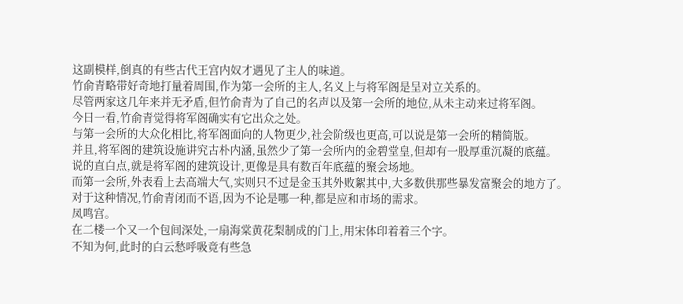这副模样,倒真的有些古代王宫内奴才遇见了主人的味道。
竹俞青略带好奇地打量着周围,作为第一会所的主人,名义上与将军阁是呈对立关系的。
尽管两家这几年来并无矛盾,但竹俞青为了自己的名声以及第一会所的地位,从未主动来过将军阁。
今日一看,竹俞青觉得将军阁确实有它出众之处。
与第一会所的大众化相比,将军阁面向的人物更少,社会阶级也更高,可以说是第一会所的精简版。
并且,将军阁的建筑设施讲究古朴内涵,虽然少了第一会所内的金碧堂皇,但却有一股厚重沉凝的底蕴。
说的直白点,就是将军阁的建筑设计,更像是具有数百年底蕴的聚会场地。
而第一会所,外表看上去高端大气,实则只不过是金玉其外败絮其中,大多数供那些暴发富聚会的地方了。
对于这种情况,竹俞青闭而不语,因为不论是哪一种,都是应和市场的需求。
凤鸣宫。
在二楼一个又一个包间深处,一扇海棠黄花梨制成的门上,用宋体印着着三个字。
不知为何,此时的白云愁呼吸竟有些急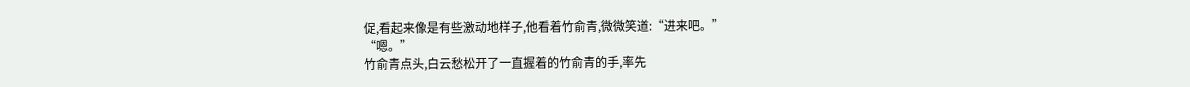促,看起来像是有些激动地样子,他看着竹俞青,微微笑道:“进来吧。”
“嗯。”
竹俞青点头,白云愁松开了一直握着的竹俞青的手,率先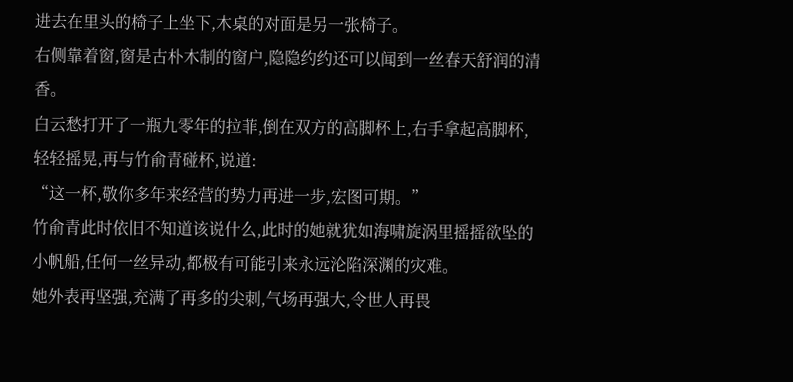进去在里头的椅子上坐下,木桌的对面是另一张椅子。
右侧靠着窗,窗是古朴木制的窗户,隐隐约约还可以闻到一丝春天舒润的清香。
白云愁打开了一瓶九零年的拉菲,倒在双方的高脚杯上,右手拿起高脚杯,轻轻摇晃,再与竹俞青碰杯,说道:
“这一杯,敬你多年来经营的势力再进一步,宏图可期。”
竹俞青此时依旧不知道该说什么,此时的她就犹如海啸旋涡里摇摇欲坠的小帆船,任何一丝异动,都极有可能引来永远沦陷深渊的灾难。
她外表再坚强,充满了再多的尖刺,气场再强大,令世人再畏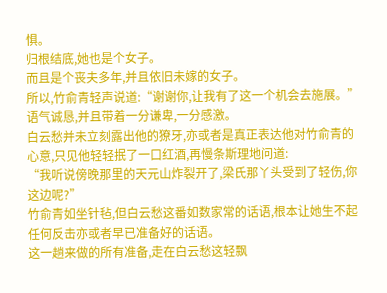惧。
归根结底,她也是个女子。
而且是个丧夫多年,并且依旧未嫁的女子。
所以,竹俞青轻声说道:“谢谢你,让我有了这一个机会去施展。”
语气诚恳,并且带着一分谦卑,一分感激。
白云愁并未立刻露出他的獠牙,亦或者是真正表达他对竹俞青的心意,只见他轻轻抿了一口红酒,再慢条斯理地问道:
“我听说傍晚那里的天元山炸裂开了,梁氏那丫头受到了轻伤,你这边呢?”
竹俞青如坐针毡,但白云愁这番如数家常的话语,根本让她生不起任何反击亦或者早已准备好的话语。
这一趟来做的所有准备,走在白云愁这轻飘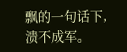飘的一句话下,溃不成军。